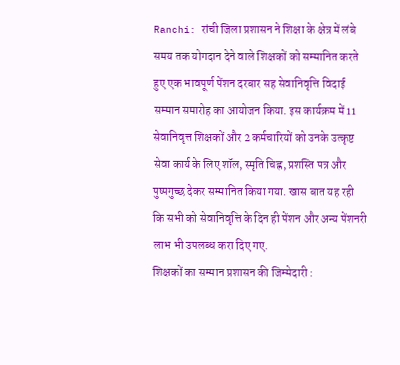Ranchi: रांची जिला प्रशासन ने शिक्षा के क्षेत्र में लंबे समय तक योगदान देने वाले शिक्षकों को सम्मानित करते हुए एक भावपूर्ण पेंशन दरबार सह सेवानिवृत्ति विदाई सम्मान समारोह का आयोजन किया. इस कार्यक्रम में 11 सेवानिवृत्त शिक्षकों और 2 कर्मचारियों को उनके उत्कृष्ट सेवा कार्य के लिए शॉल, स्मृति चिह्न, प्रशस्ति पत्र और पुष्पगुच्छ देकर सम्मानित किया गया. खास बात यह रही कि सभी को सेवानिवृत्ति के दिन ही पेंशन और अन्य पेंशनरी लाभ भी उपलब्ध करा दिए गए.
शिक्षकों का सम्मान प्रशासन की जिम्मेदारी :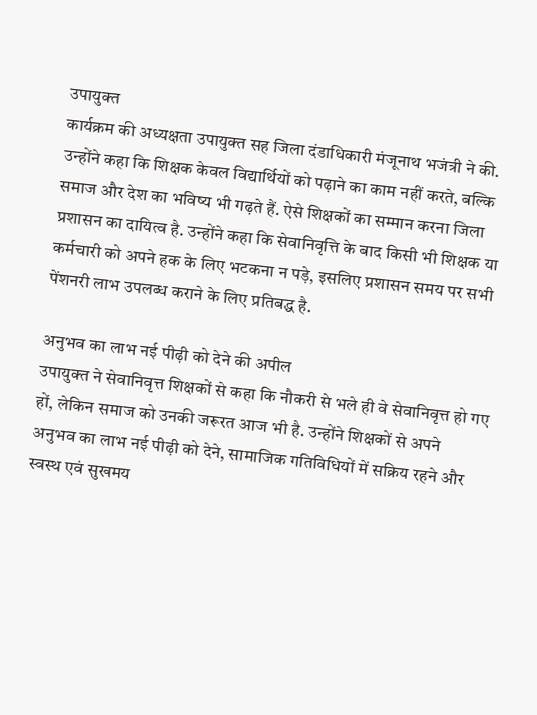उपायुक्त
कार्यक्रम की अध्यक्षता उपायुक्त सह जिला दंडाधिकारी मंजूनाथ भजंत्री ने की. उन्होंने कहा कि शिक्षक केवल विद्यार्थियों को पढ़ाने का काम नहीं करते, बल्कि समाज और देश का भविष्य भी गढ़ते हैं. ऐसे शिक्षकों का सम्मान करना जिला प्रशासन का दायित्व है. उन्होंने कहा कि सेवानिवृत्ति के बाद किसी भी शिक्षक या कर्मचारी को अपने हक के लिए भटकना न पड़े, इसलिए प्रशासन समय पर सभी पेंशनरी लाभ उपलब्ध कराने के लिए प्रतिबद्ध है.

अनुभव का लाभ नई पीढ़ी को देने की अपील
उपायुक्त ने सेवानिवृत्त शिक्षकों से कहा कि नौकरी से भले ही वे सेवानिवृत्त हो गए हों, लेकिन समाज को उनकी जरूरत आज भी है. उन्होंने शिक्षकों से अपने अनुभव का लाभ नई पीढ़ी को देने, सामाजिक गतिविधियों में सक्रिय रहने और स्वस्थ एवं सुखमय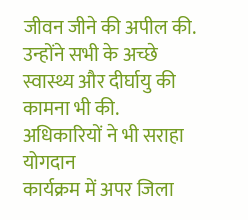जीवन जीने की अपील की. उन्होंने सभी के अच्छे स्वास्थ्य और दीर्घायु की कामना भी की.
अधिकारियों ने भी सराहा योगदान
कार्यक्रम में अपर जिला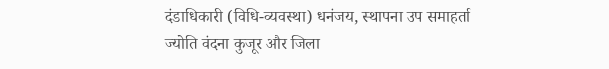दंडाधिकारी (विधि-व्यवस्था) धनंजय, स्थापना उप समाहर्ता ज्योति वंदना कुजूर और जिला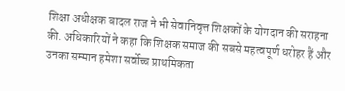शिक्षा अधीक्षक बादल राज ने भी सेवानिवृत्त शिक्षकों के योगदान की सराहना की. अधिकारियों ने कहा कि शिक्षक समाज की सबसे महत्वपूर्ण धरोहर हैं और उनका सम्मान हमेशा सर्वोच्च प्राथमिकता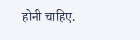होनी चाहिए.